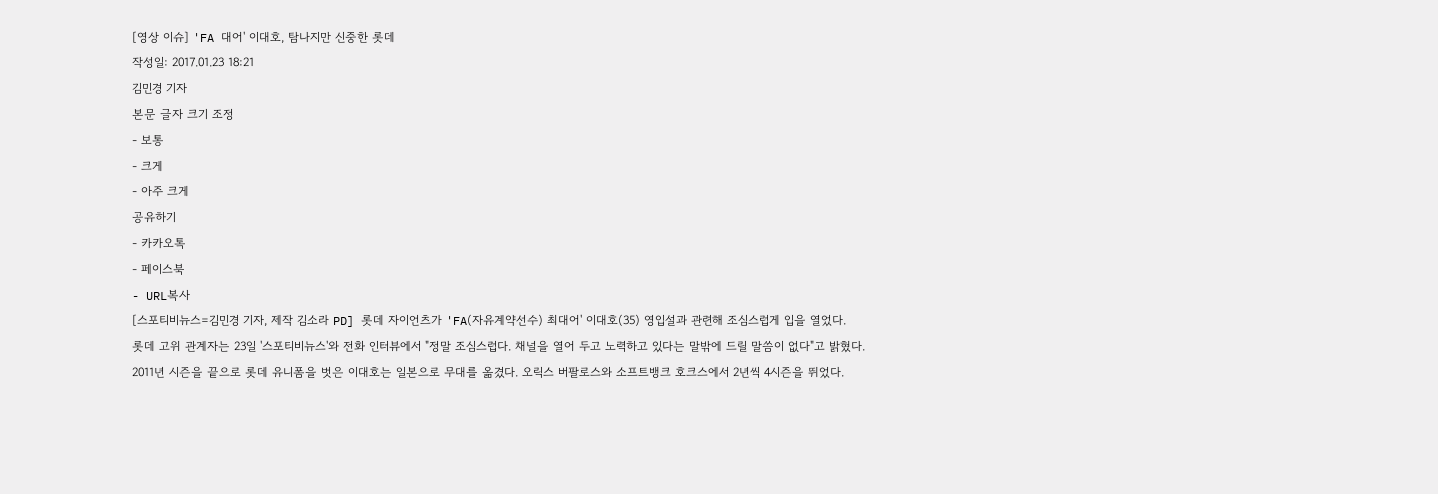[영상 이슈] 'FA 대어' 이대호, 탐나지만 신중한 롯데
작성일: 2017.01.23 18:21
김민경 기자
본문 글자 크기 조정
- 보통
- 크게
- 아주 크게
공유하기
- 카카오톡
- 페이스북
- URL복사
[스포티비뉴스=김민경 기자, 제작 김소라 PD] 롯데 자이언츠가 'FA(자유계약선수) 최대어' 이대호(35) 영입설과 관련해 조심스럽게 입을 열었다.
롯데 고위 관계자는 23일 '스포티비뉴스'와 전화 인터뷰에서 "정말 조심스럽다. 채널을 열어 두고 노력하고 있다는 말밖에 드릴 말씀이 없다"고 밝혔다.
2011년 시즌을 끝으로 롯데 유니폼을 벗은 이대호는 일본으로 무대를 옮겼다. 오릭스 버팔로스와 소프트뱅크 호크스에서 2년씩 4시즌을 뛰었다.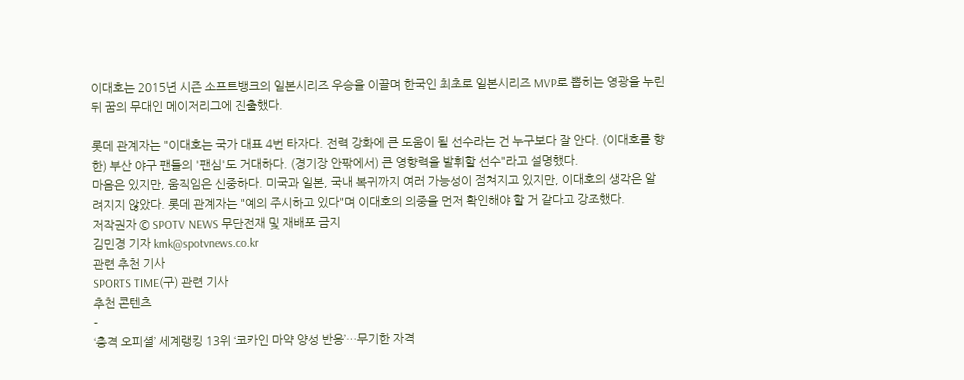이대호는 2015년 시즌 소프트뱅크의 일본시리즈 우승을 이끌며 한국인 최초로 일본시리즈 MVP로 뽑히는 영광을 누린 뒤 꿈의 무대인 메이저리그에 진출했다.

롯데 관계자는 "이대호는 국가 대표 4번 타자다. 전력 강화에 큰 도움이 될 선수라는 건 누구보다 잘 안다. (이대호를 향한) 부산 야구 팬들의 '팬심'도 거대하다. (경기장 안팎에서) 큰 영향력을 발휘할 선수"라고 설명했다.
마음은 있지만, 움직임은 신중하다. 미국과 일본, 국내 복귀까지 여러 가능성이 점쳐지고 있지만, 이대호의 생각은 알려지지 않았다. 롯데 관계자는 "예의 주시하고 있다"며 이대호의 의중을 먼저 확인해야 할 거 같다고 강조했다.
저작권자 © SPOTV NEWS 무단전재 및 재배포 금지
김민경 기자 kmk@spotvnews.co.kr
관련 추천 기사
SPORTS TIME(구) 관련 기사
추천 콘텐츠
-
‘충격 오피셜’ 세계랭킹 13위 ‘코카인 마약 양성 반응’…무기한 자격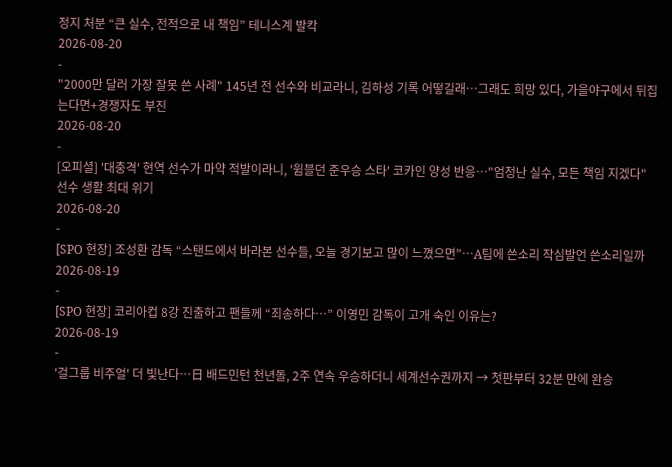정지 처분 “큰 실수, 전적으로 내 책임” 테니스계 발칵
2026-08-20
-
"2000만 달러 가장 잘못 쓴 사례" 145년 전 선수와 비교라니, 김하성 기록 어떻길래…그래도 희망 있다, 가을야구에서 뒤집는다면+경쟁자도 부진
2026-08-20
-
[오피셜] '대충격' 현역 선수가 마약 적발이라니, '윔블던 준우승 스타' 코카인 양성 반응…"엄청난 실수, 모든 책임 지겠다" 선수 생활 최대 위기
2026-08-20
-
[SPO 현장] 조성환 감독 “스탠드에서 바라본 선수들, 오늘 경기보고 많이 느꼈으면”…A팀에 쓴소리 작심발언 쓴소리일까
2026-08-19
-
[SPO 현장] 코리아컵 8강 진출하고 팬들께 “죄송하다…” 이영민 감독이 고개 숙인 이유는?
2026-08-19
-
'걸그룹 비주얼' 더 빛난다…日 배드민턴 천년돌, 2주 연속 우승하더니 세계선수권까지 → 첫판부터 32분 만에 완승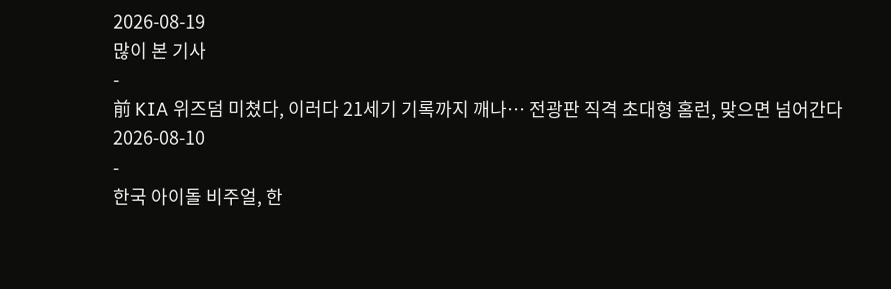2026-08-19
많이 본 기사
-
前 KIA 위즈덤 미쳤다, 이러다 21세기 기록까지 깨나… 전광판 직격 초대형 홈런, 맞으면 넘어간다
2026-08-10
-
한국 아이돌 비주얼, 한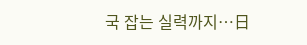국 잡는 실력까지…日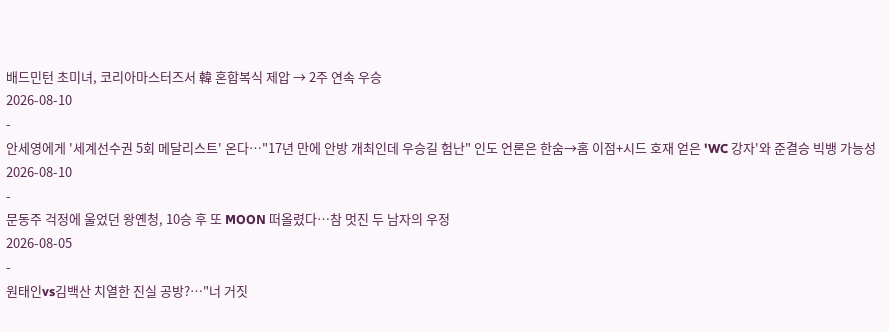배드민턴 초미녀, 코리아마스터즈서 韓 혼합복식 제압 → 2주 연속 우승
2026-08-10
-
안세영에게 '세계선수권 5회 메달리스트' 온다…"17년 만에 안방 개최인데 우승길 험난" 인도 언론은 한숨→홈 이점+시드 호재 얻은 'WC 강자'와 준결승 빅뱅 가능성
2026-08-10
-
문동주 걱정에 울었던 왕옌청, 10승 후 또 MOON 떠올렸다…참 멋진 두 남자의 우정
2026-08-05
-
원태인vs김백산 치열한 진실 공방?…"너 거짓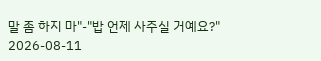말 좀 하지 마"-"밥 언제 사주실 거예요?"
2026-08-11